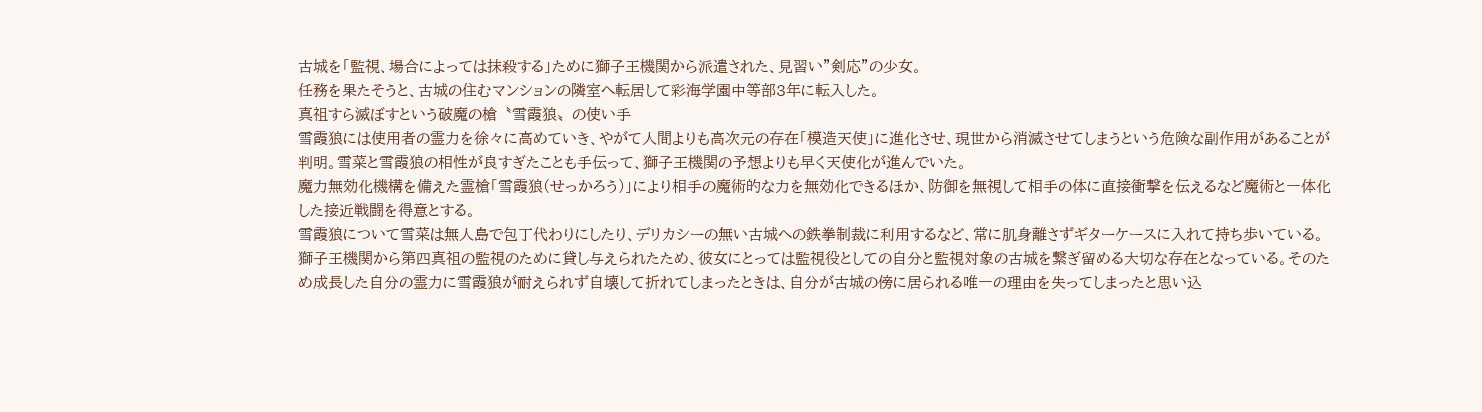古城を「監視、場合によっては抹殺する」ために獅子王機関から派遣された、見習い”剣応”の少女。
任務を果たそうと、古城の住むマンションの隣室へ転居して彩海学園中等部3年に転入した。
真祖すら滅ぼすという破魔の槍〝雪霞狼〟の使い手
雪霞狼には使用者の霊力を徐々に高めていき、やがて人間よりも高次元の存在「模造天使」に進化させ、現世から消滅させてしまうという危険な副作用があることが判明。雪菜と雪霞狼の相性が良すぎたことも手伝って、獅子王機関の予想よりも早く天使化が進んでいた。
魔力無効化機構を備えた霊槍「雪霞狼(せっかろう)」により相手の魔術的な力を無効化できるほか、防御を無視して相手の体に直接衝撃を伝えるなど魔術と一体化した接近戦闘を得意とする。
雪霞狼について雪菜は無人島で包丁代わりにしたり、デリカシーの無い古城への鉄拳制裁に利用するなど、常に肌身離さずギターケースに入れて持ち歩いている。
獅子王機関から第四真祖の監視のために貸し与えられたため、彼女にとっては監視役としての自分と監視対象の古城を繋ぎ留める大切な存在となっている。そのため成長した自分の霊力に雪霞狼が耐えられず自壊して折れてしまったときは、自分が古城の傍に居られる唯一の理由を失ってしまったと思い込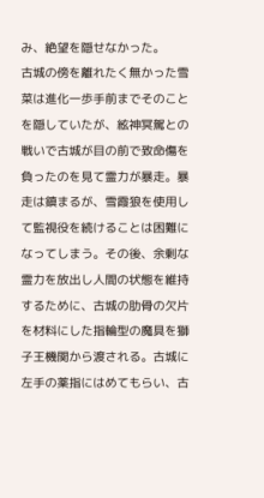み、絶望を隠せなかった。
古城の傍を離れたく無かった雪菜は進化一歩手前までそのことを隠していたが、絃神冥駕との戦いで古城が目の前で致命傷を負ったのを見て霊力が暴走。暴走は鎮まるが、雪霞狼を使用して監視役を続けることは困難になってしまう。その後、余剰な霊力を放出し人間の状態を維持するために、古城の肋骨の欠片を材料にした指輪型の魔具を獅子王機関から渡される。古城に左手の薬指にはめてもらい、古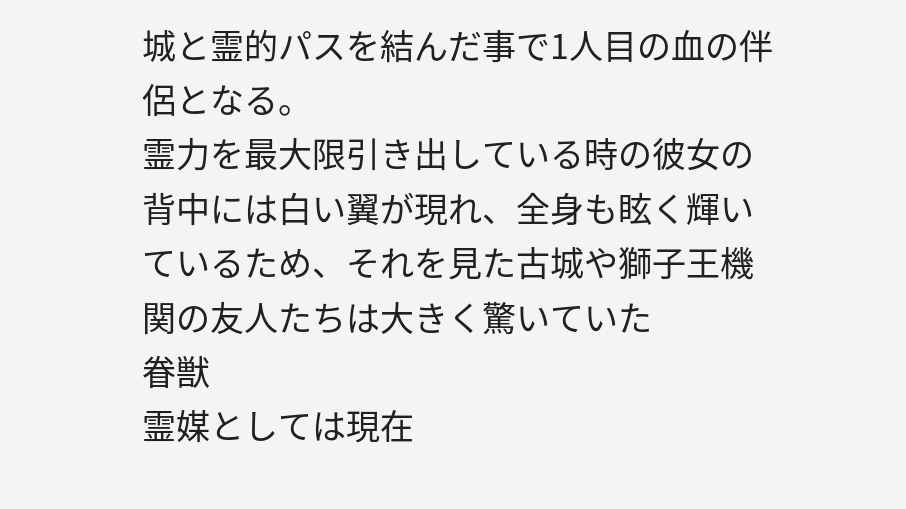城と霊的パスを結んだ事で1人目の血の伴侶となる。
霊力を最大限引き出している時の彼女の背中には白い翼が現れ、全身も眩く輝いているため、それを見た古城や獅子王機関の友人たちは大きく驚いていた
眷獣
霊媒としては現在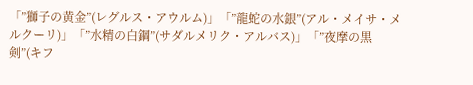「”獅子の黄金”(レグルス・アウルム)」「”龍蛇の水銀”(アル・メイサ・メルクーリ)」「”水精の白鋼”(サダルメリク・アルバス)」「”夜摩の黒剣”(キフ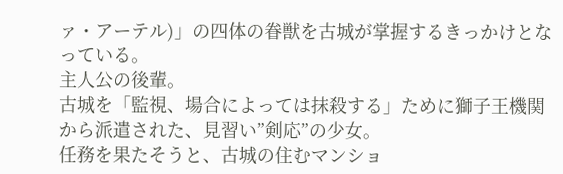ァ・アーテル)」の四体の眷獣を古城が掌握するきっかけとなっている。
主人公の後輩。
古城を「監視、場合によっては抹殺する」ために獅子王機関から派遣された、見習い”剣応”の少女。
任務を果たそうと、古城の住むマンショ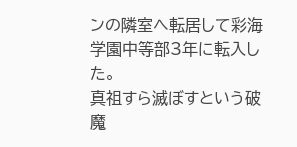ンの隣室へ転居して彩海学園中等部3年に転入した。
真祖すら滅ぼすという破魔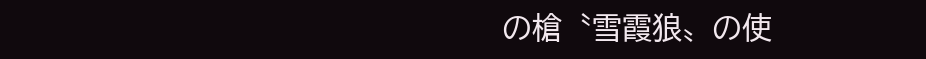の槍〝雪霞狼〟の使